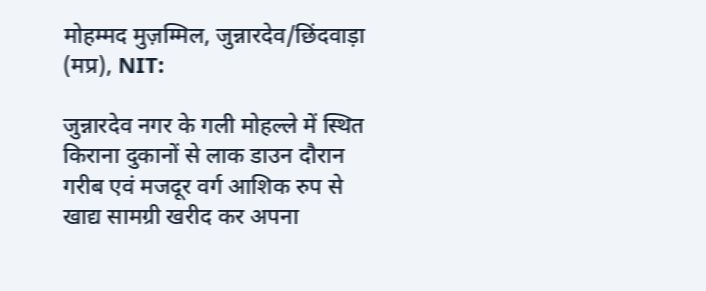मोहम्मद मुज़म्मिल, जुन्नारदेव/छिंदवाड़ा (मप्र), NIT:

जुन्नारदेव नगर के गली मोहल्ले में स्थित किराना दुकानों से लाक डाउन दौरान गरीब एवं मजदूर वर्ग आशिक रुप से खाद्य सामग्री खरीद कर अपना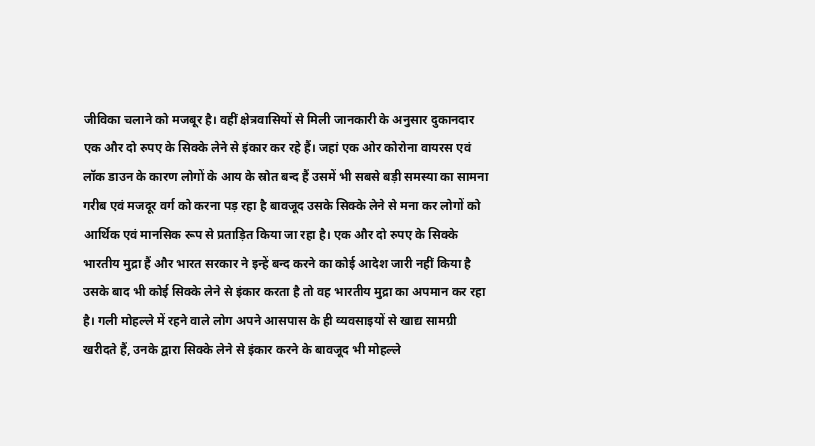जीविका चलाने को मजबूर है। वहीं क्षेत्रवासियों से मिली जानकारी के अनुसार दुकानदार एक और दो रुपए के सिक्के लेने से इंकार कर रहे हैं। जहां एक ओर कोरोना वायरस एवं लॉक डाउन के कारण लोगों के आय के स्रोत बन्द हैं उसमें भी सबसे बड़ी समस्या का सामना गरीब एवं मजदूर वर्ग को करना पड़ रहा है बावजूद उसके सिक्के लेने से मना कर लोगों को आर्थिक एवं मानसिक रूप से प्रताड़ित किया जा रहा है। एक और दो रुपए के सिक्के भारतीय मुद्रा हैं और भारत सरकार ने इन्हें बन्द करने का कोई आदेश जारी नहीं किया है उसके बाद भी कोई सिक्के लेने से इंकार करता है तो वह भारतीय मुद्रा का अपमान कर रहा है। गली मोहल्ले में रहने वाले लोग अपने आसपास के ही व्यवसाइयों से खाद्य सामग्री खरीदते हैं, उनके द्वारा सिक्के लेने से इंकार करने के बावजूद भी मोहल्ले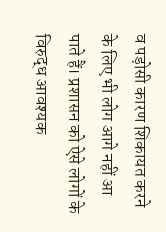व पड़ोसी कारण शिकायत करने के लिए भी लोग आगे नहीं आ पाते हैं। प्रशासन को ऐसे लोगों के विरुद्ध आवश्यक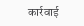कार्रवाई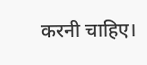करनी चाहिए।